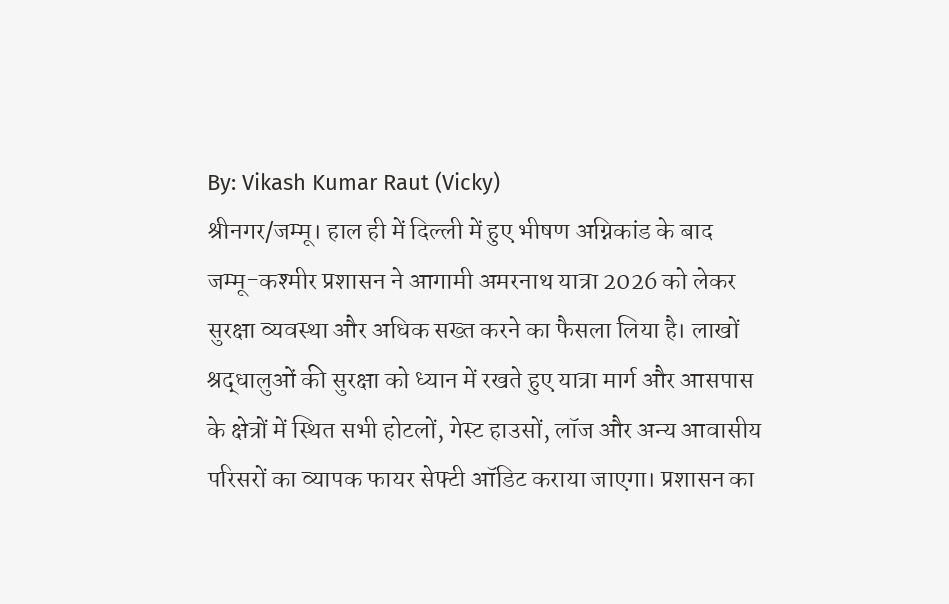By: Vikash Kumar Raut (Vicky)
श्रीनगर/जम्मू। हाल ही में दिल्ली में हुए भीषण अग्निकांड के बाद जम्मू-कश्मीर प्रशासन ने आगामी अमरनाथ यात्रा 2026 को लेकर सुरक्षा व्यवस्था और अधिक सख्त करने का फैसला लिया है। लाखों श्रद्धालुओं की सुरक्षा को ध्यान में रखते हुए यात्रा मार्ग और आसपास के क्षेत्रों में स्थित सभी होटलों, गेस्ट हाउसों, लॉज और अन्य आवासीय परिसरों का व्यापक फायर सेफ्टी ऑडिट कराया जाएगा। प्रशासन का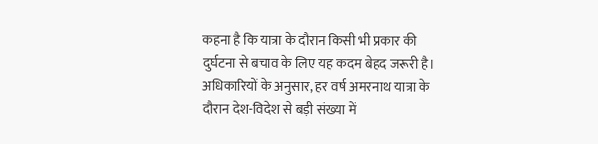कहना है कि यात्रा के दौरान किसी भी प्रकार की दुर्घटना से बचाव के लिए यह कदम बेहद जरूरी है। अधिकारियों के अनुसार, हर वर्ष अमरनाथ यात्रा के दौरान देश-विदेश से बड़ी संख्या में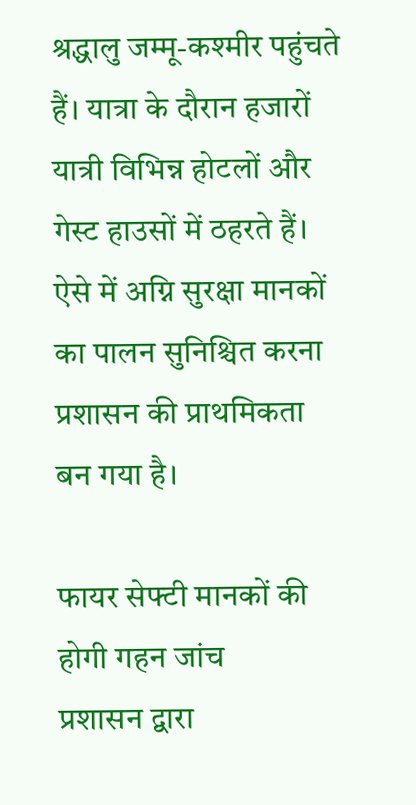श्रद्धालु जम्मू-कश्मीर पहुंचते हैं। यात्रा के दौरान हजारों यात्री विभिन्न होटलों और गेस्ट हाउसों में ठहरते हैं। ऐसे में अग्नि सुरक्षा मानकों का पालन सुनिश्चित करना प्रशासन की प्राथमिकता बन गया है।

फायर सेफ्टी मानकों की होगी गहन जांच
प्रशासन द्वारा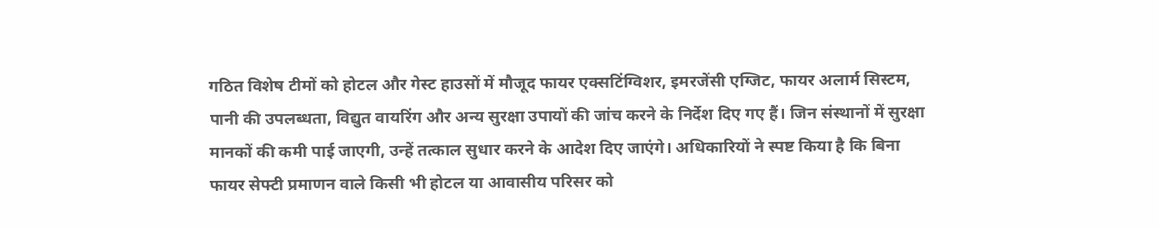गठित विशेष टीमों को होटल और गेस्ट हाउसों में मौजूद फायर एक्सटिंग्विशर, इमरजेंसी एग्जिट, फायर अलार्म सिस्टम, पानी की उपलब्धता, विद्युत वायरिंग और अन्य सुरक्षा उपायों की जांच करने के निर्देश दिए गए हैं। जिन संस्थानों में सुरक्षा मानकों की कमी पाई जाएगी, उन्हें तत्काल सुधार करने के आदेश दिए जाएंगे। अधिकारियों ने स्पष्ट किया है कि बिना फायर सेफ्टी प्रमाणन वाले किसी भी होटल या आवासीय परिसर को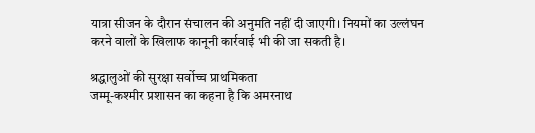यात्रा सीजन के दौरान संचालन की अनुमति नहीं दी जाएगी। नियमों का उल्लंघन करने वालों के खिलाफ कानूनी कार्रवाई भी की जा सकती है।

श्रद्धालुओं की सुरक्षा सर्वोच्च प्राथमिकता
जम्मू-कश्मीर प्रशासन का कहना है कि अमरनाथ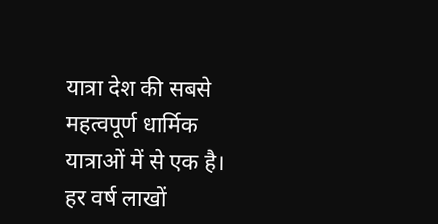यात्रा देश की सबसे महत्वपूर्ण धार्मिक यात्राओं में से एक है। हर वर्ष लाखों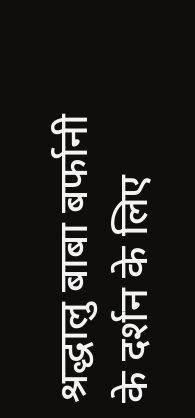श्रद्धालु बाबा बर्फानी के दर्शन के लिए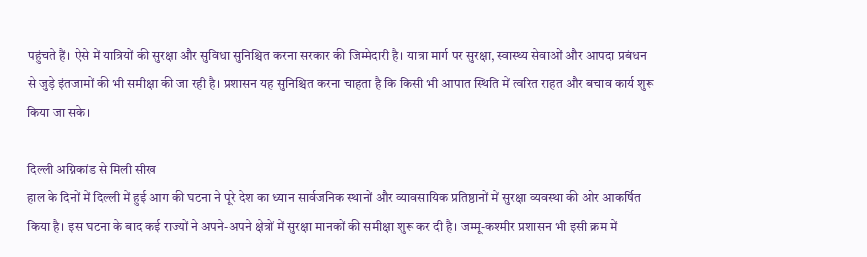पहुंचते हैं। ऐसे में यात्रियों की सुरक्षा और सुविधा सुनिश्चित करना सरकार की जिम्मेदारी है। यात्रा मार्ग पर सुरक्षा, स्वास्थ्य सेवाओं और आपदा प्रबंधन से जुड़े इंतजामों की भी समीक्षा की जा रही है। प्रशासन यह सुनिश्चित करना चाहता है कि किसी भी आपात स्थिति में त्वरित राहत और बचाव कार्य शुरू किया जा सके।

दिल्ली अग्निकांड से मिली सीख
हाल के दिनों में दिल्ली में हुई आग की घटना ने पूरे देश का ध्यान सार्वजनिक स्थानों और व्यावसायिक प्रतिष्ठानों में सुरक्षा व्यवस्था की ओर आकर्षित किया है। इस घटना के बाद कई राज्यों ने अपने-अपने क्षेत्रों में सुरक्षा मानकों की समीक्षा शुरू कर दी है। जम्मू-कश्मीर प्रशासन भी इसी क्रम में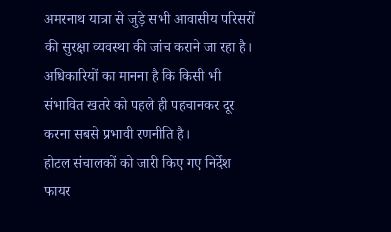अमरनाथ यात्रा से जुड़े सभी आवासीय परिसरों की सुरक्षा व्यवस्था की जांच कराने जा रहा है। अधिकारियों का मानना है कि किसी भी संभावित खतरे को पहले ही पहचानकर दूर करना सबसे प्रभावी रणनीति है।
होटल संचालकों को जारी किए गए निर्देश
फायर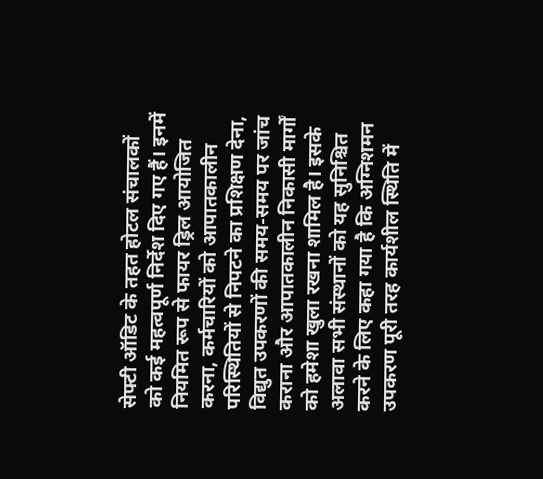सेफ्टी ऑडिट के तहत होटल संचालकों को कई महत्वपूर्ण निर्देश दिए गए हैं। इनमें नियमित रूप से फायर ड्रिल आयोजित करना, कर्मचारियों को आपातकालीन परिस्थितियों से निपटने का प्रशिक्षण देना, विद्युत उपकरणों की समय-समय पर जांच कराना और आपातकालीन निकासी मार्गों को हमेशा खुला रखना शामिल है। इसके अलावा सभी संस्थानों को यह सुनिश्चित करने के लिए कहा गया है कि अग्निशमन उपकरण पूरी तरह कार्यशील स्थिति में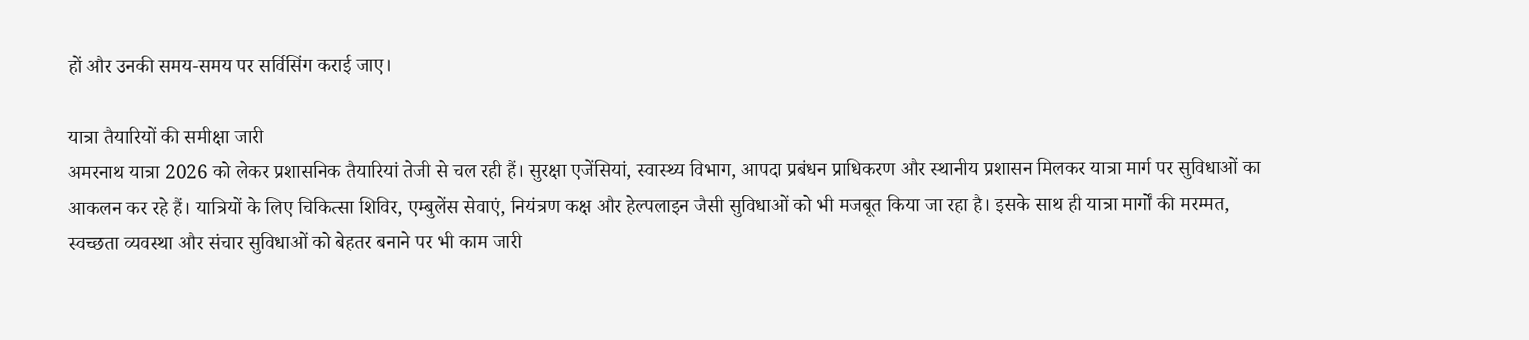हों और उनकी समय-समय पर सर्विसिंग कराई जाए।

यात्रा तैयारियों की समीक्षा जारी
अमरनाथ यात्रा 2026 को लेकर प्रशासनिक तैयारियां तेजी से चल रही हैं। सुरक्षा एजेंसियां, स्वास्थ्य विभाग, आपदा प्रबंधन प्राधिकरण और स्थानीय प्रशासन मिलकर यात्रा मार्ग पर सुविधाओं का आकलन कर रहे हैं। यात्रियों के लिए चिकित्सा शिविर, एम्बुलेंस सेवाएं, नियंत्रण कक्ष और हेल्पलाइन जैसी सुविधाओं को भी मजबूत किया जा रहा है। इसके साथ ही यात्रा मार्गों की मरम्मत, स्वच्छता व्यवस्था और संचार सुविधाओं को बेहतर बनाने पर भी काम जारी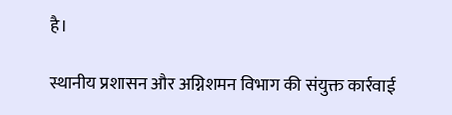है।

स्थानीय प्रशासन और अग्निशमन विभाग की संयुक्त कार्रवाई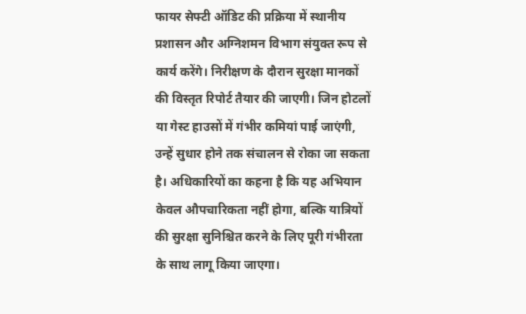फायर सेफ्टी ऑडिट की प्रक्रिया में स्थानीय प्रशासन और अग्निशमन विभाग संयुक्त रूप से कार्य करेंगे। निरीक्षण के दौरान सुरक्षा मानकों की विस्तृत रिपोर्ट तैयार की जाएगी। जिन होटलों या गेस्ट हाउसों में गंभीर कमियां पाई जाएंगी, उन्हें सुधार होने तक संचालन से रोका जा सकता है। अधिकारियों का कहना है कि यह अभियान केवल औपचारिकता नहीं होगा, बल्कि यात्रियों की सुरक्षा सुनिश्चित करने के लिए पूरी गंभीरता के साथ लागू किया जाएगा।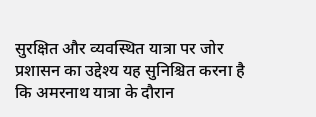सुरक्षित और व्यवस्थित यात्रा पर जोर
प्रशासन का उद्देश्य यह सुनिश्चित करना है कि अमरनाथ यात्रा के दौरान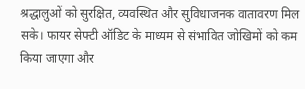श्रद्धालुओं को सुरक्षित, व्यवस्थित और सुविधाजनक वातावरण मिल सके। फायर सेफ्टी ऑडिट के माध्यम से संभावित जोखिमों को कम किया जाएगा और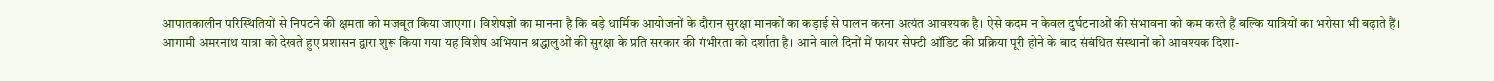आपातकालीन परिस्थितियों से निपटने की क्षमता को मजबूत किया जाएगा। विशेषज्ञों का मानना है कि बड़े धार्मिक आयोजनों के दौरान सुरक्षा मानकों का कड़ाई से पालन करना अत्यंत आवश्यक है। ऐसे कदम न केवल दुर्घटनाओं की संभावना को कम करते हैं बल्कि यात्रियों का भरोसा भी बढ़ाते हैं।
आगामी अमरनाथ यात्रा को देखते हुए प्रशासन द्वारा शुरू किया गया यह विशेष अभियान श्रद्धालुओं की सुरक्षा के प्रति सरकार की गंभीरता को दर्शाता है। आने वाले दिनों में फायर सेफ्टी ऑडिट की प्रक्रिया पूरी होने के बाद संबंधित संस्थानों को आवश्यक दिशा-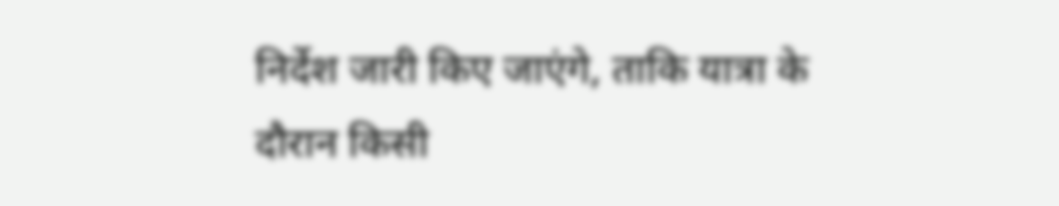निर्देश जारी किए जाएंगे, ताकि यात्रा के दौरान किसी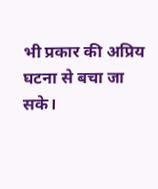भी प्रकार की अप्रिय घटना से बचा जा सके।